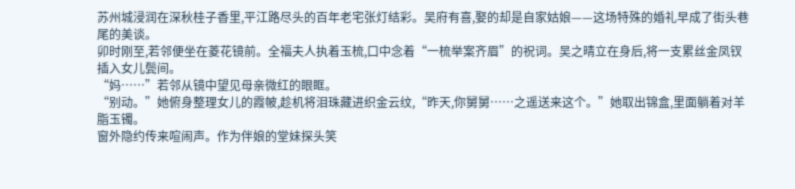苏州城浸润在深秋桂子香里,平江路尽头的百年老宅张灯结彩。吴府有喜,娶的却是自家姑娘——这场特殊的婚礼早成了街头巷尾的美谈。
卯时刚至,若邻便坐在菱花镜前。全福夫人执着玉梳,口中念着“一梳举案齐眉”的祝词。吴之晴立在身后,将一支累丝金凤钗插入女儿鬓间。
“妈……”若邻从镜中望见母亲微红的眼眶。
“别动。”她俯身整理女儿的霞帔,趁机将泪珠藏进织金云纹,“昨天,你舅舅……之遥送来这个。”她取出锦盒,里面躺着对羊脂玉镯。
窗外隐约传来喧闹声。作为伴娘的堂妹探头笑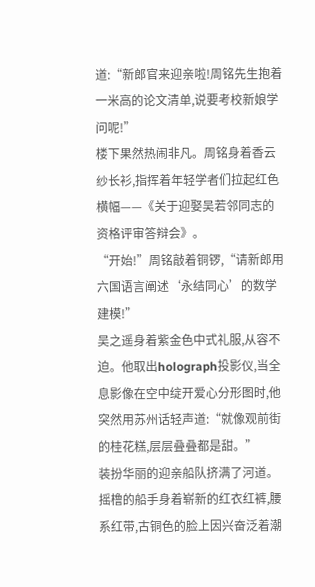道:“新郎官来迎亲啦!周铭先生抱着一米高的论文清单,说要考校新娘学问呢!”
楼下果然热闹非凡。周铭身着香云纱长衫,指挥着年轻学者们拉起红色横幅——《关于迎娶吴若邻同志的资格评审答辩会》。
“开始!”周铭敲着铜锣,“请新郎用六国语言阐述‘永结同心’的数学建模!”
吴之遥身着紫金色中式礼服,从容不迫。他取出holograph投影仪,当全息影像在空中绽开爱心分形图时,他突然用苏州话轻声道:“就像观前街的桂花糕,层层叠叠都是甜。”
装扮华丽的迎亲船队挤满了河道。摇橹的船手身着崭新的红衣红裤,腰系红带,古铜色的脸上因兴奋泛着潮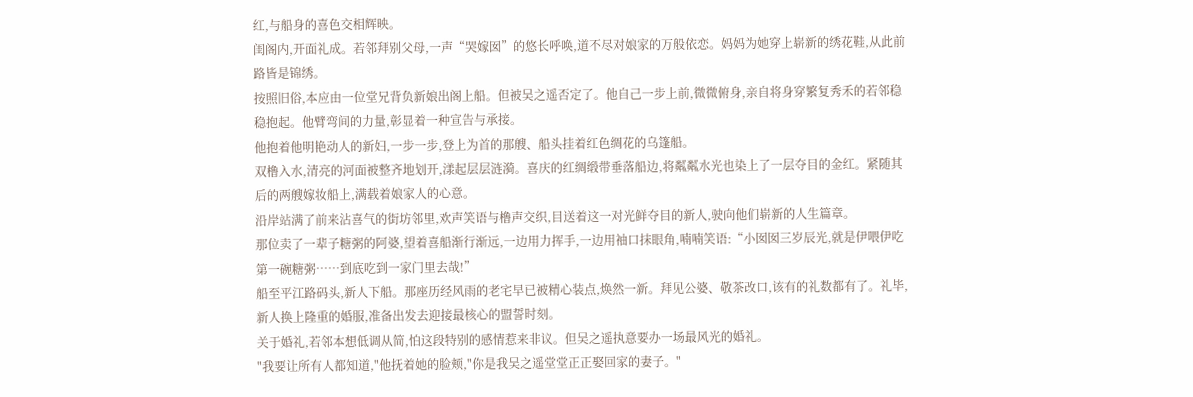红,与船身的喜色交相辉映。
闺阁内,开面礼成。若邻拜别父母,一声“哭嫁囡”的悠长呼唤,道不尽对娘家的万般依恋。妈妈为她穿上崭新的绣花鞋,从此前路皆是锦绣。
按照旧俗,本应由一位堂兄背负新娘出阁上船。但被吴之遥否定了。他自己一步上前,微微俯身,亲自将身穿繁复秀禾的若邻稳稳抱起。他臂弯间的力量,彰显着一种宣告与承接。
他抱着他明艳动人的新妇,一步一步,登上为首的那艘、船头挂着红色绸花的乌篷船。
双橹入水,清亮的河面被整齐地划开,漾起层层涟漪。喜庆的红绸缎带垂落船边,将粼粼水光也染上了一层夺目的金红。紧随其后的两艘嫁妆船上,满载着娘家人的心意。
沿岸站满了前来沾喜气的街坊邻里,欢声笑语与橹声交织,目送着这一对光鲜夺目的新人,驶向他们崭新的人生篇章。
那位卖了一辈子糖粥的阿婆,望着喜船渐行渐远,一边用力挥手,一边用袖口抹眼角,喃喃笑语:“小囡囡三岁辰光,就是伊喂伊吃第一碗糖粥……到底吃到一家门里去哉!”
船至平江路码头,新人下船。那座历经风雨的老宅早已被精心装点,焕然一新。拜见公婆、敬茶改口,该有的礼数都有了。礼毕,新人换上隆重的婚服,准备出发去迎接最核心的盟誓时刻。
关于婚礼,若邻本想低调从简,怕这段特别的感情惹来非议。但吴之遥执意要办一场最风光的婚礼。
"我要让所有人都知道,"他抚着她的脸颊,"你是我吴之遥堂堂正正娶回家的妻子。"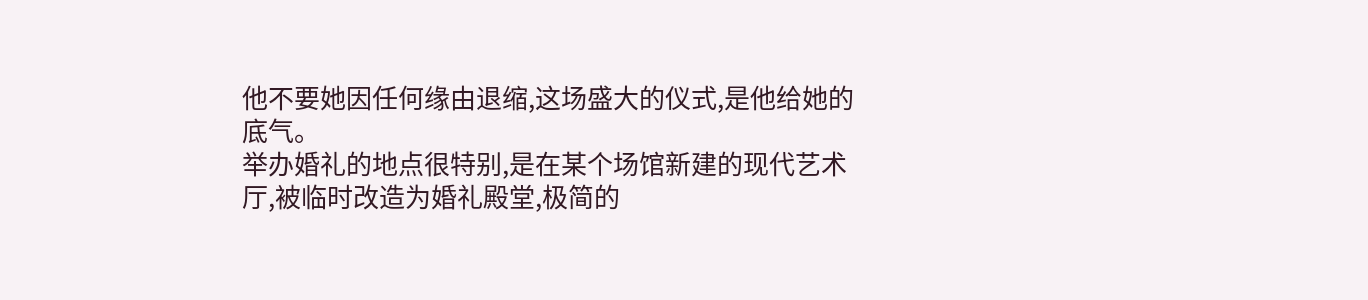他不要她因任何缘由退缩,这场盛大的仪式,是他给她的底气。
举办婚礼的地点很特别,是在某个场馆新建的现代艺术厅,被临时改造为婚礼殿堂,极简的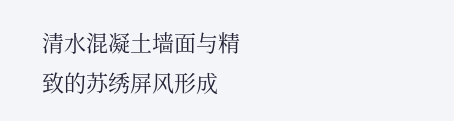清水混凝土墙面与精致的苏绣屏风形成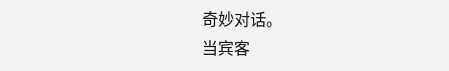奇妙对话。
当宾客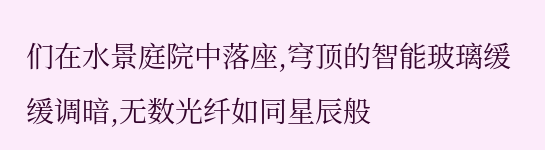们在水景庭院中落座,穹顶的智能玻璃缓缓调暗,无数光纤如同星辰般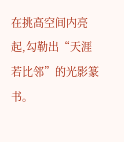在挑高空间内亮起,勾勒出“天涯若比邻”的光影篆书。